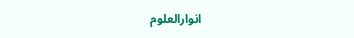انوارالعلوم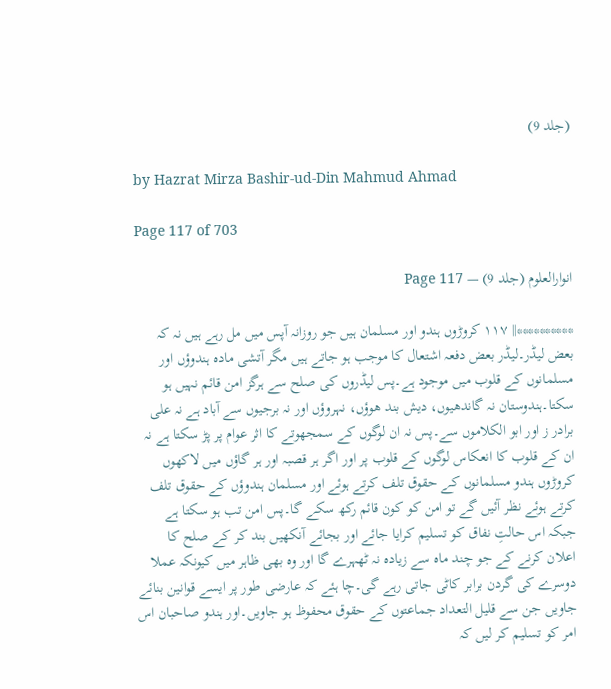(جلد 9)

by Hazrat Mirza Bashir-ud-Din Mahmud Ahmad

Page 117 of 703

انوارالعلوم (جلد 9) — Page 117

**********|| ۱۱۷ کروڑوں ہندو اور مسلمان ہیں جو روزانہ آپس میں مل رہے ہیں نہ کہ بعض لیڈر۔لیڈر بعض دفعہ اشتعال کا موجب ہو جاتے ہیں مگر آتشی مادہ ہندوؤں اور مسلمانوں کے قلوب میں موجود ہے۔پس لیڈروں کی صلح سے ہرگز امن قائم نہیں ہو سکتا۔ہندوستان نہ گاندھیوں، دیش بند ھوؤں، نہروؤں اور نہ برجیوں سے آباد ہے نہ علی برادر ز اور ابو الکلاموں سے۔پس نہ ان لوگوں کے سمجھوتے کا اثر عوام پر پڑ سکتا ہے نہ ان کے قلوب کا انعکاس لوگوں کے قلوب پر اور اگر ہر قصبہ اور ہر گاؤں میں لاکھوں کروڑوں ہندو مسلمانوں کے حقوق تلف کرتے ہوئے اور مسلمان ہندوؤں کے حقوق تلف کرتے ہوئے نظر آئیں گے تو امن کو کون قائم رکھ سکے گا۔پس امن تب ہو سکتا ہے جبکہ اس حالتِ نفاق کو تسلیم کرایا جائے اور بجائے آنکھیں بند کر کے صلح کا اعلان کرنے کے جو چند ماہ سے زیادہ نہ ٹھہرے گا اور وہ بھی ظاہر میں کیونکہ عملا دوسرے کی گردن برابر کاٹی جاتی رہے گی۔چا ہئے کہ عارضی طور پر ایسے قوانین بنائے جاویں جن سے قلیل التعداد جماعتوں کے حقوق محفوظ ہو جاویں۔اور ہندو صاحبان اس امر کو تسلیم کر لیں کہ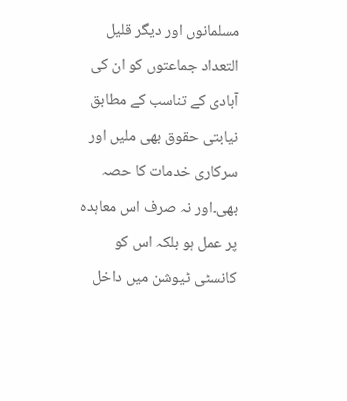مسلمانوں اور دیگر قلیل التعداد جماعتوں کو ان کی آبادی کے تناسب کے مطابق نیابتی حقوق بھی ملیں اور سرکاری خدمات کا حصہ بھی۔اور نہ صرف اس معاہدہ پر عمل ہو بلکہ اس کو کانسٹی ٹیوشن میں داخل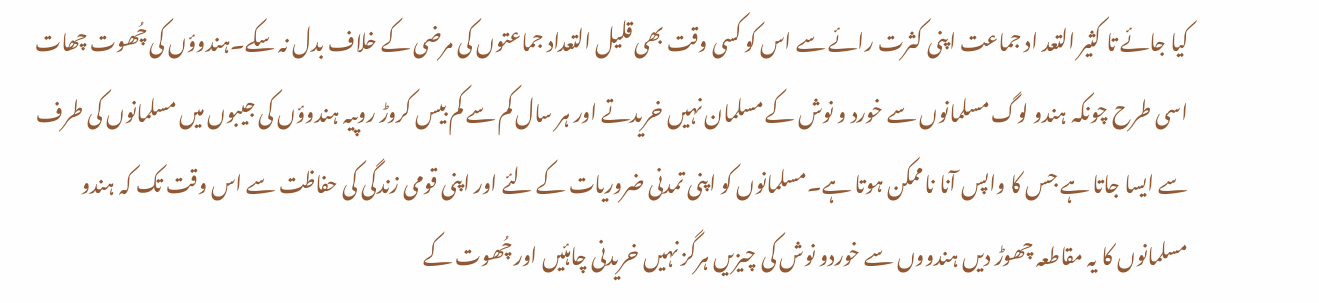کیا جائے تا کثیر التعد اد جماعت اپنی کثرت رائے سے اس کو کسی وقت بھی قلیل التعداد جماعتوں کی مرضی کے خلاف بدل نہ سکے۔ہندوؤں کی چُھوت چھات اسی طرح چونکہ ہندو لوگ مسلمانوں سے خورد و نوش کے مسلمان نہیں خریدتے اور ہر سال کم سے کم بیس کروڑ روپیہ ہندوؤں کی جیبوں میں مسلمانوں کی طرف سے ایسا جاتا ہے جس کا واپس آنا ناممکن ہوتا ہے۔مسلمانوں کو اپنی تمدنی ضروریات کے لئے اور اپنی قومی زندگی کی حفاظت سے اس وقت تک کہ ہندو مسلمانوں کا یہ مقاطعہ چھوڑ دیں ہندووں سے خوردو نوش کی چیزیں ہرگز نہیں خریدنی چاہئیں اور چُھوت کے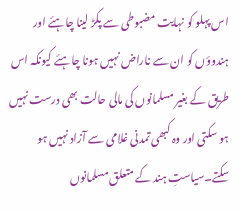اس پہلو کو نہایت مضبوطی سے پکڑ لینا چاہئے اور ہندوؤں کو ان سے ناراض نہیں ہونا چاہئے کیونکہ اس طریق کے بغیر مسلمانوں کی مالی حالت بھی درست نہیں ہو سکتی اور وہ کبھی تمدنی غلامی سے آزاد نہیں ہو سکتے۔سیاستِ ہند کے متعلق مسلمانوں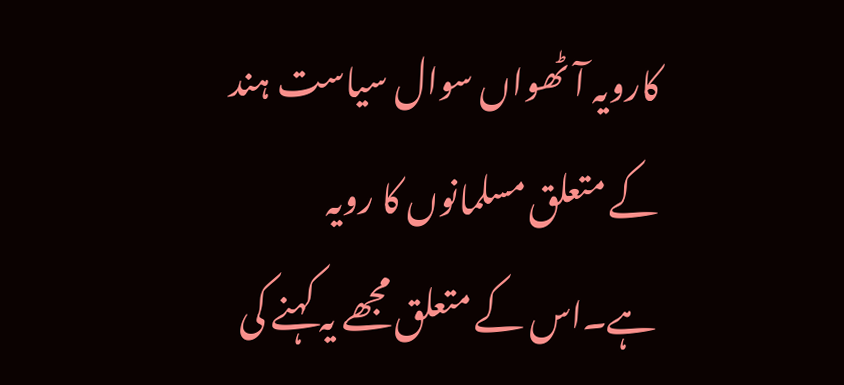کارویہ آٹھواں سوال سیاست ہند کے متعلق مسلمانوں کا رویہ ہے۔اس کے متعلق مجھے یہ کہنے کی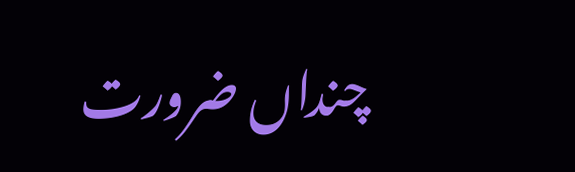چنداں ضرورت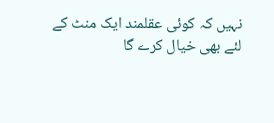نہیں کہ کوئی عقلمند ایک منٹ کے لئے بھی خیال کرے گا